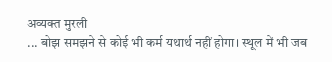अव्यक्त मुरली
... बोझ समझने से कोई भी कर्म यथार्थ नहीं होगा। स्थूल में भी जब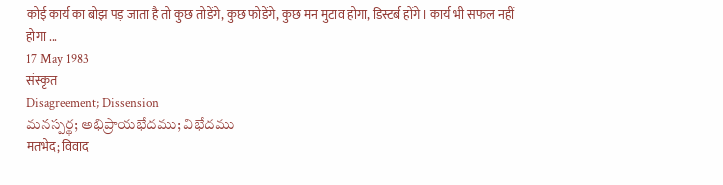कोई कार्य का बोझ पड़ जाता है तो कुछ तोडेंगे, कुछ फोडेंगे, कुछ मन मुटाव होगा, डिस्टर्ब होंगे। कार्य भी सफल नहीं होगा ...
17 May 1983
संस्कृत
Disagreement; Dissension
మనస్పర్థ; అభిప్రాయభేదము; విభేదము
मतभेद; विवाद